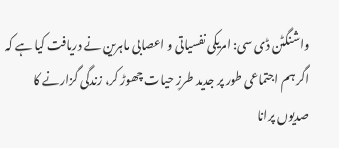واشنگٹن ڈی سی: امریکی نفسیاتی و اعصابی ماہرین نے دریافت کیا ہے کہ اگر ہم اجتماعی طور پر جدید طرزِ حیات چھوڑ کر، زندگی گزارنے کا صدیوں پرانا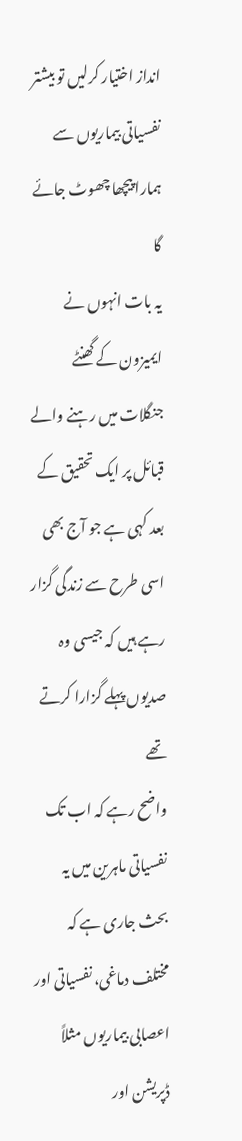انداز اختیار کرلیں تو بیشتر نفسیاتی بیماریوں سے ہمارا پیچھا چھوٹ جائے گا
یہ بات انہوں نے ایمیزون کے گھنٹے جنگلات میں رہنے والے قبائل پر ایک تحقیق کے بعد کہی ہے جو آج بھی اسی طرح سے زندگی گزار رہے ہیں کہ جیسی وہ صدیوں پہلے گزارا کرتے تھے
واضح رہے کہ اب تک نفسیاتی ماہرین میں یہ بحث جاری ہے کہ مختلف دماغی، نفسیاتی اور اعصابی بیماریوں مثلاً ڈپریشن اور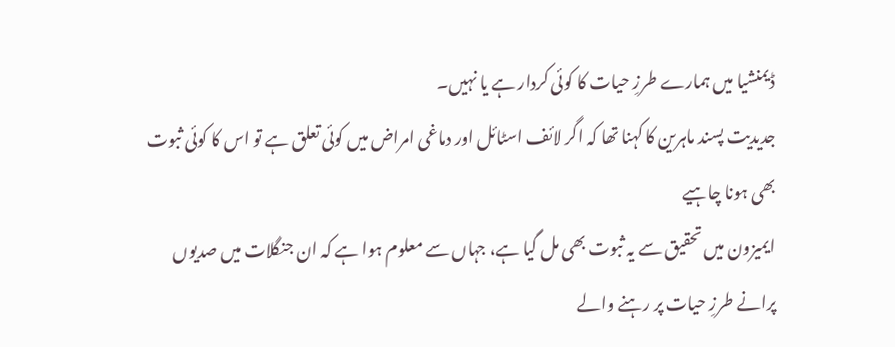ڈیمنشیا میں ہمارے طرزِ حیات کا کوئی کردار ہے یا نہیں۔
جدیدیت پسند ماہرین کا کہنا تھا کہ اگر لائف اسٹائل اور دماغی امراض میں کوئی تعلق ہے تو اس کا کوئی ثبوت بھی ہونا چاہیے
ایمیزون میں تحقیق سے یہ ثبوت بھی مل گیا ہے، جہاں سے معلوم ہوا ہے کہ ان جنگلات میں صدیوں پرانے طرزِ حیات پر رہنے والے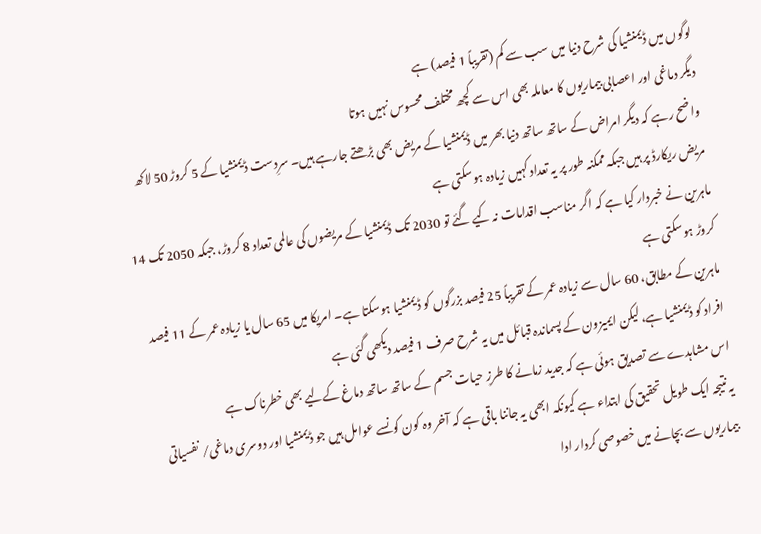لوگوں میں ڈیمنشیا کی شرح دنیا میں سب سے کم (تقریباً 1 فیصد) ہے
دیگر دماغی اور اعصابی بیماریوں کا معاملہ بھی اس سے کچھ مختلف محسوس نہیں ہوتا
واضح رہے کہ دیگر امراض کے ساتھ ساتھ دنیا بھر میں ڈیمنشیا کے مریض بھی بڑھتے جارہے ہیں۔ سرِدست ڈیمنشیا کے 5 کروڑ 50 لاکھ مریض ریکارڈ پر ہیں جبکہ ممکنہ طور پر یہ تعداد کہیں زیادہ ہوسکتی ہے
ماہرین نے خبردار کیا ہے کہ اگر مناسب اقدامات نہ کیے گئے تو 2030 تک ڈیمنشیا کے مریضوں کی عالمی تعداد 8 کروڑ، جبکہ 2050 تک 14 کروڑ ہوسکتی ہے
ماہرین کے مطابق، 60 سال سے زیادہ عمر کے تقریباً 25 فیصد بزرگوں کو ڈیمنشیا ہوسکتا ہے۔ امریکا میں 65 سال یا زیادہ عمر کے 11 فیصد افراد کو ڈیمنشیا ہے، لیکن ایمیزون کے پسماندہ قبائل میں یہ شرح صرف 1 فیصد دیکھی گئی ہے
اس مشاہدے سے تصدیق ہوئی ہے کہ جدید زمانے کا طرزِ حیات جسم کے ساتھ ساتھ دماغ کےلیے بھی خطرناک ہے
یہ نتیجہ ایک طویل تحقیق کی ابتداء ہے کیونکہ ابھی یہ جاننا باقی ہے کہ آخر وہ کون کونسے عوامل ہیں جو ڈیمنشیا اور دوسری دماغی/ نفسیاتی بیماریوں سے بچانے میں خصوصی کردار ادا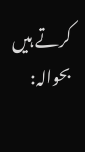کرتے ہیں
بحوالہ: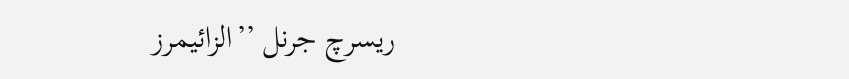ریسرچ جرنل ’’الزائیمرز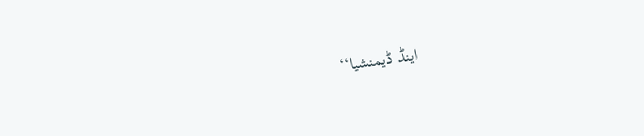اینڈ ڈیمنشیا‘‘